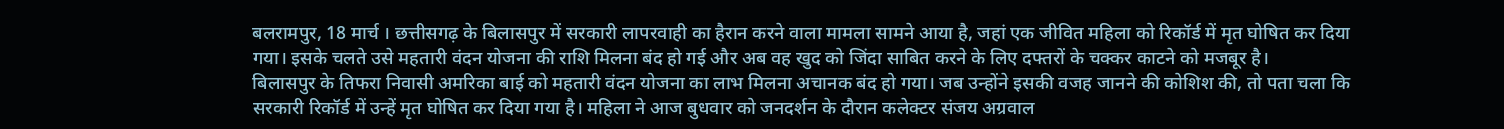बलरामपुर, 18 मार्च । छत्तीसगढ़ के बिलासपुर में सरकारी लापरवाही का हैरान करने वाला मामला सामने आया है, जहां एक जीवित महिला को रिकॉर्ड में मृत घोषित कर दिया गया। इसके चलते उसे महतारी वंदन योजना की राशि मिलना बंद हो गई और अब वह खुद को जिंदा साबित करने के लिए दफ्तरों के चक्कर काटने को मजबूर है।
बिलासपुर के तिफरा निवासी अमरिका बाई को महतारी वंदन योजना का लाभ मिलना अचानक बंद हो गया। जब उन्होंने इसकी वजह जानने की कोशिश की, तो पता चला कि सरकारी रिकॉर्ड में उन्हें मृत घोषित कर दिया गया है। महिला ने आज बुधवार को जनदर्शन के दौरान कलेक्टर संजय अग्रवाल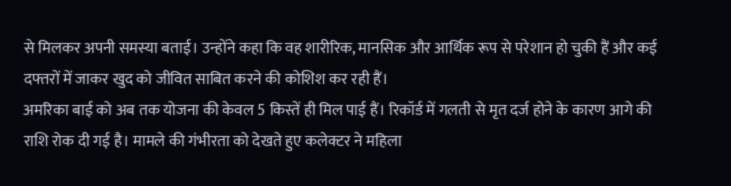से मिलकर अपनी समस्या बताई। उन्होंने कहा कि वह शारीरिक, मानसिक और आर्थिक रूप से परेशान हो चुकी हैं और कई दफ्तरों में जाकर खुद को जीवित साबित करने की कोशिश कर रही हैं।
अमरिका बाई को अब तक योजना की केवल 5 किस्तें ही मिल पाई हैं। रिकॉर्ड में गलती से मृत दर्ज होने के कारण आगे की राशि रोक दी गई है। मामले की गंभीरता को देखते हुए कलेक्टर ने महिला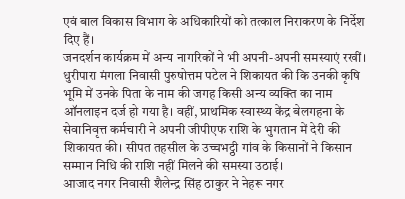एवं बाल विकास विभाग के अधिकारियों को तत्काल निराकरण के निर्देश दिए हैं।
जनदर्शन कार्यक्रम में अन्य नागरिकों ने भी अपनी-अपनी समस्याएं रखीं। धुरीपारा मंगला निवासी पुरुषोत्तम पटेल ने शिकायत की कि उनकी कृषि भूमि में उनके पिता के नाम की जगह किसी अन्य व्यक्ति का नाम ऑनलाइन दर्ज हो गया है। वहीं, प्राथमिक स्वास्थ्य केंद्र बेलगहना के सेवानिवृत्त कर्मचारी ने अपनी जीपीएफ राशि के भुगतान में देरी की शिकायत की। सीपत तहसील के उच्चभट्ठी गांव के किसानों ने किसान सम्मान निधि की राशि नहीं मिलने की समस्या उठाई।
आजाद नगर निवासी शैलेन्द्र सिंह ठाकुर ने नेहरू नगर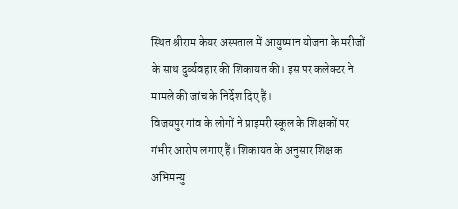स्थित श्रीराम केयर अस्पताल में आयुष्मान योजना के मरीजों के साथ दुर्व्यवहार की शिकायत की। इस पर कलेक्टर ने मामले की जांच के निर्देश दिए हैं।
विजयपुर गांव के लोगों ने प्राइमरी स्कूल के शिक्षकों पर गंभीर आरोप लगाए हैं। शिकायत के अनुसार शिक्षक अभिमन्यु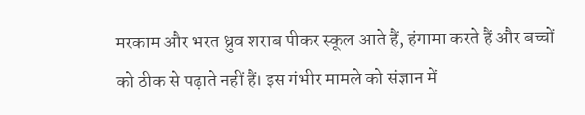मरकाम और भरत ध्रुव शराब पीकर स्कूल आते हैं, हंगामा करते हैं और बच्चों को ठीक से पढ़ाते नहीं हैं। इस गंभीर मामले को संज्ञान में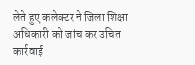लेते हुए कलेक्टर ने जिला शिक्षा अधिकारी को जांच कर उचित कार्रवाई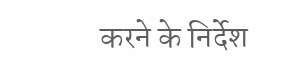करने के निर्देश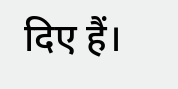दिए हैं।